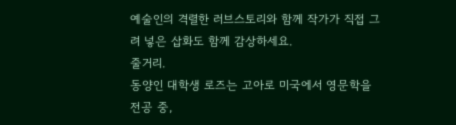예술인의 격렬한 러브스토리와 함께 작가가 직접 그려 넣은 삽화도 함께 감상하세요.
줄거리.
동양인 대학생 로즈는 고아로 미국에서 영문학을 전공 중,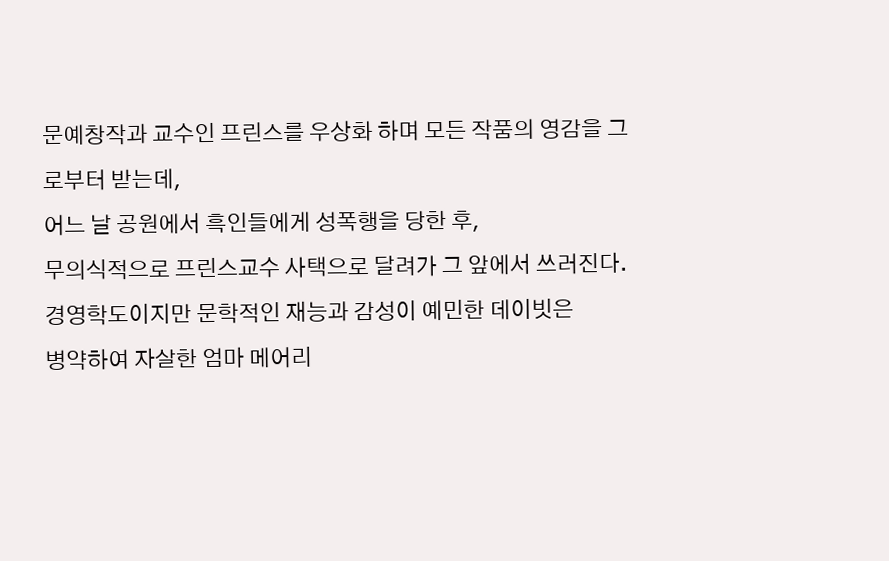문예창작과 교수인 프린스를 우상화 하며 모든 작품의 영감을 그로부터 받는데,
어느 날 공원에서 흑인들에게 성폭행을 당한 후,
무의식적으로 프린스교수 사택으로 달려가 그 앞에서 쓰러진다.
경영학도이지만 문학적인 재능과 감성이 예민한 데이빗은
병약하여 자살한 엄마 메어리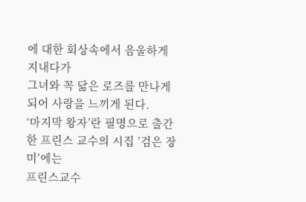에 대한 회상속에서 음울하게 지내다가
그녀와 꼭 닮은 로즈를 만나게 되어 사랑을 느끼게 된다.
‘마지막 왕자’란 필명으로 출간한 프린스 교수의 시집 ’검은 장미’에는
프린스교수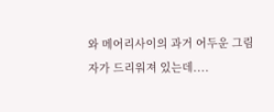와 메어리사이의 과거 어두운 그림자가 드리워져 있는데....